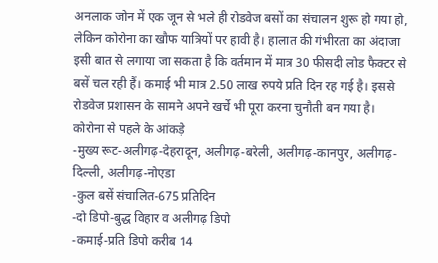अनलाक जोन में एक जून से भले ही रोडवेज बसों का संचालन शुरू हो गया हो, लेकिन कोरोना का खौफ यात्रियों पर हावी है। हालात की गंभीरता का अंदाजा इसी बात से लगाया जा सकता है कि वर्तमान में मात्र 30 फीसदी लोड फैक्टर से बसें चल रही हैं। कमाई भी मात्र 2.50 लाख रुपये प्रति दिन रह गई है। इससे रोडवेज प्रशासन के सामने अपने खर्चे भी पूरा करना चुनौती बन गया है।
कोरोना से पहले के आंकड़े
-मुख्य रूट-अलीगढ़-देहरादून, अलीगढ़-बरेली, अलीगढ़-कानपुर, अलीगढ़-दिल्ली, अलीगढ़-नोएडा
-कुल बसें संचालित-675 प्रतिदिन
-दो डिपो-बुद्ध विहार व अलीगढ़ डिपो
-कमाई-प्रति डिपो करीब 14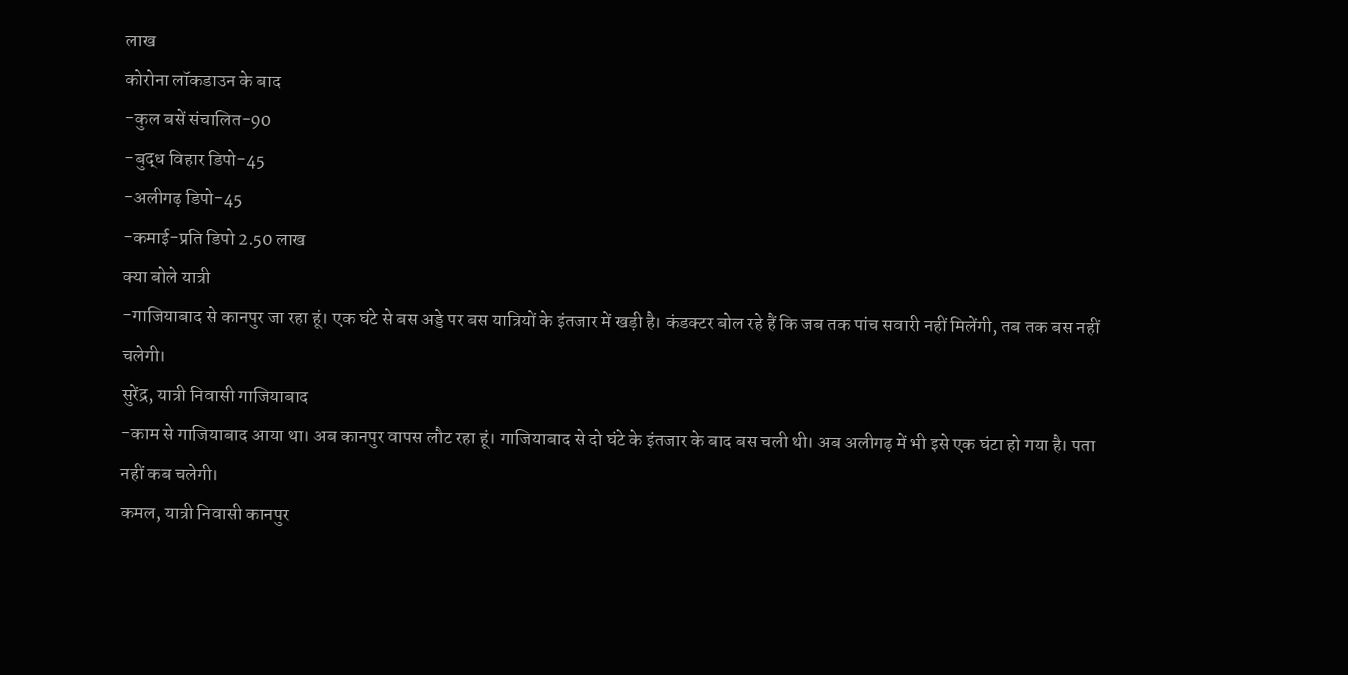लाख
कोरोना लॉकडाउन के बाद
-कुल बसें संचालित-90
-बुद्ध विहार डिपो-45
-अलीगढ़ डिपो-45
-कमाई-प्रति डिपो 2.50 लाख
क्या बोले यात्री
-गाजियाबाद से कानपुर जा रहा हूं। एक घंटे से बस अड्डे पर बस यात्रियों के इंतजार में खड़ी है। कंडक्टर बोल रहे हैं कि जब तक पांच सवारी नहीं मिलेंगी, तब तक बस नहीं चलेगी।
सुरेंद्र, यात्री निवासी गाजियाबाद
-काम से गाजियाबाद आया था। अब कानपुर वापस लौट रहा हूं। गाजियाबाद से दो घंटे के इंतजार के बाद बस चली थी। अब अलीगढ़ में भी इसे एक घंटा हो गया है। पता नहीं कब चलेगी।
कमल, यात्री निवासी कानपुर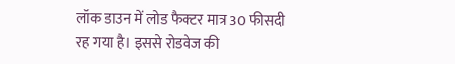लॉक डाउन में लोड फैक्टर मात्र 30 फीसदी रह गया है। इससे रोडवेज की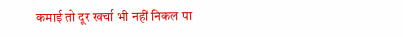कमाई तो दूर खर्चा भी नहीं निकल पा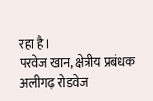रहा है।
परवेज खान, क्षेत्रीय प्रबंधक अलीगढ़ रोडवेज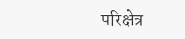परिक्षेत्र